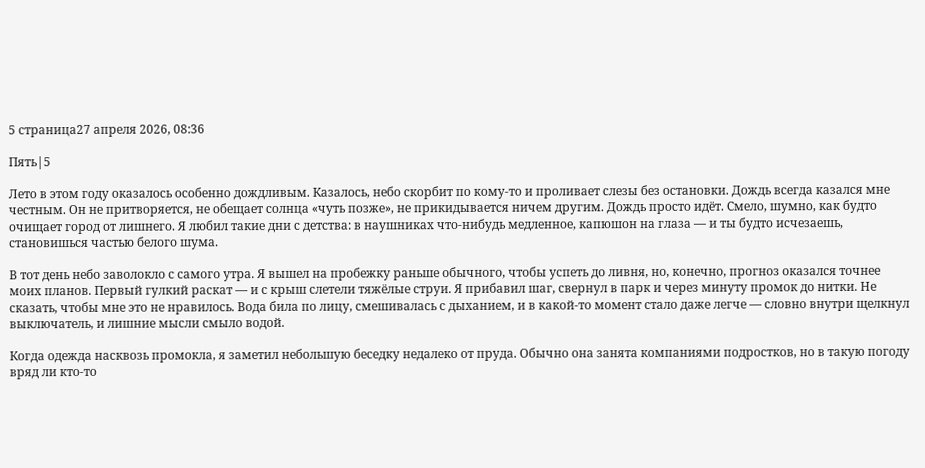5 страница27 апреля 2026, 08:36

Пять|5

Лето в этом году оказалось особенно дождливым. Казалось, небо скорбит по кому-то и проливает слезы без остановки. Дождь всегда казался мне честным. Он не притворяется, не обещает солнца «чуть позже», не прикидывается ничем другим. Дождь просто идёт. Смело, шумно, как будто очищает город от лишнего. Я любил такие дни с детства: в наушниках что‑нибудь медленное, капюшон на глаза — и ты будто исчезаешь, становишься частью белого шума.

В тот день небо заволокло с самого утра. Я вышел на пробежку раньше обычного, чтобы успеть до ливня, но, конечно, прогноз оказался точнее моих планов. Первый гулкий раскат — и с крыш слетели тяжёлые струи. Я прибавил шаг, свернул в парк и через минуту промок до нитки. Не сказать, чтобы мне это не нравилось. Вода била по лицу, смешивалась с дыханием, и в какой‑то момент стало даже легче — словно внутри щелкнул выключатель, и лишние мысли смыло водой.

Когда одежда насквозь промокла, я заметил небольшую беседку недалеко от пруда. Обычно она занята компаниями подростков, но в такую погоду вряд ли кто-то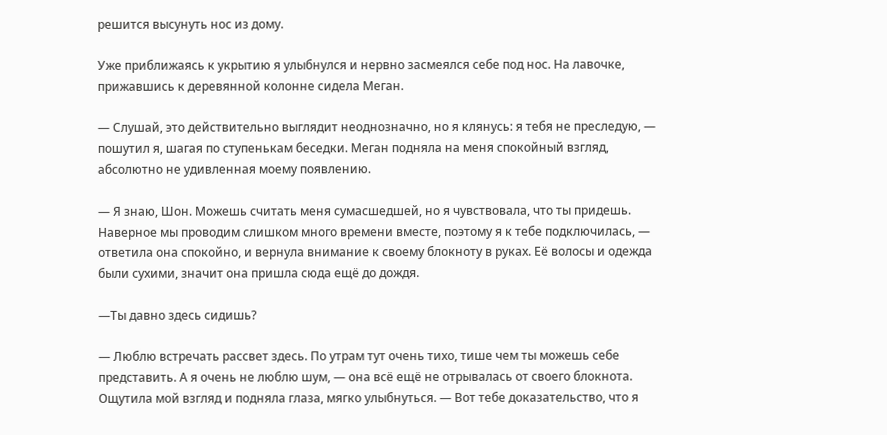решится высунуть нос из дому.

Уже приближаясь к укрытию я улыбнулся и нервно засмеялся себе под нос. На лавочке, прижавшись к деревянной колонне сидела Меган.

— Слушай, это действительно выглядит неоднозначно, но я клянусь: я тебя не преследую, — пошутил я, шагая по ступенькам беседки. Меган подняла на меня спокойный взгляд, абсолютно не удивленная моему появлению.

— Я знаю, Шон. Можешь считать меня сумасшедшей, но я чувствовала, что ты придешь. Наверное мы проводим слишком много времени вместе, поэтому я к тебе подключилась, — ответила она спокойно, и вернула внимание к своему блокноту в руках. Её волосы и одежда были сухими, значит она пришла сюда ещё до дождя.

—Ты давно здесь сидишь?

— Люблю встречать рассвет здесь. По утрам тут очень тихо, тише чем ты можешь себе представить. А я очень не люблю шум, — она всё ещё не отрывалась от своего блокнота. Ощутила мой взгляд и подняла глаза, мягко улыбнуться. — Вот тебе доказательство, что я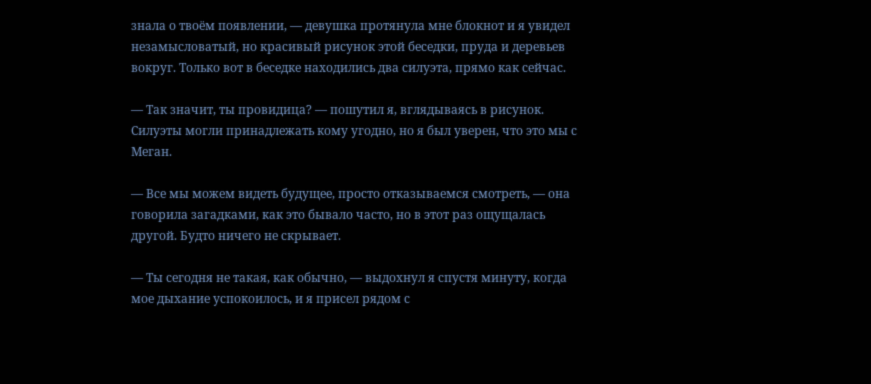знала о твоём появлении, — девушка протянула мне блокнот и я увидел незамысловатый, но красивый рисунок этой беседки, пруда и деревьев вокруг. Только вот в беседке находились два силуэта, прямо как сейчас.

— Так значит, ты провидица? — пошутил я, вглядываясь в рисунок. Силуэты могли принадлежать кому угодно, но я был уверен, что это мы с Меган.

— Все мы можем видеть будущее, просто отказываемся смотреть, — она говорила загадками, как это бывало часто, но в этот раз ощущалась другой. Будто ничего не скрывает.

— Ты сегодня не такая, как обычно, — выдохнул я спустя минуту, когда мое дыхание успокоилось, и я присел рядом с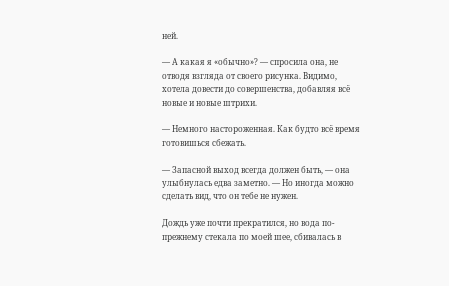ней.

— А какая я «обычно»? — спросила она, не отводя взгляда от своего рисунка. Видимо, хотела довести до совершенства, добавляя всё новые и новые штрихи.

— Немного настороженная. Как будто всё время готовишься сбежать.

— Запасной выход всегда должен быть, — она улыбнулась едва заметно. — Но иногда можно сделать вид, что он тебе не нужен.

Дождь уже почти прекратился, но вода по-прежнему стекала по моей шее, сбивалась в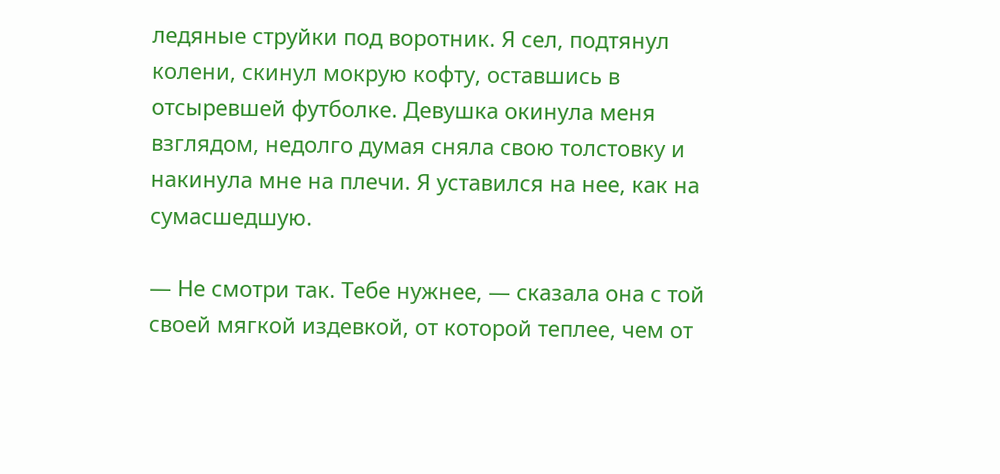ледяные струйки под воротник. Я сел, подтянул колени, скинул мокрую кофту, оставшись в отсыревшей футболке. Девушка окинула меня взглядом, недолго думая сняла свою толстовку и накинула мне на плечи. Я уставился на нее, как на сумасшедшую.

— Не смотри так. Тебе нужнее, — сказала она с той своей мягкой издевкой, от которой теплее, чем от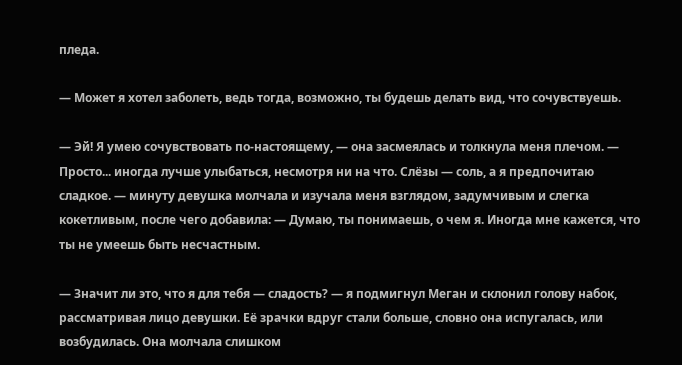пледа.

— Может я хотел заболеть, ведь тогда, возможно, ты будешь делать вид, что сочувствуешь.

— Эй! Я умею сочувствовать по‑настоящему, — она засмеялась и толкнула меня плечом. — Просто... иногда лучше улыбаться, несмотря ни на что. Слёзы — соль, а я предпочитаю сладкое. — минуту девушка молчала и изучала меня взглядом, задумчивым и слегка кокетливым, после чего добавила: — Думаю, ты понимаешь, о чем я. Иногда мне кажется, что ты не умеешь быть несчастным.

— Значит ли это, что я для тебя — сладость? — я подмигнул Меган и склонил голову набок, рассматривая лицо девушки. Её зрачки вдруг стали больше, словно она испугалась, или возбудилась. Она молчала слишком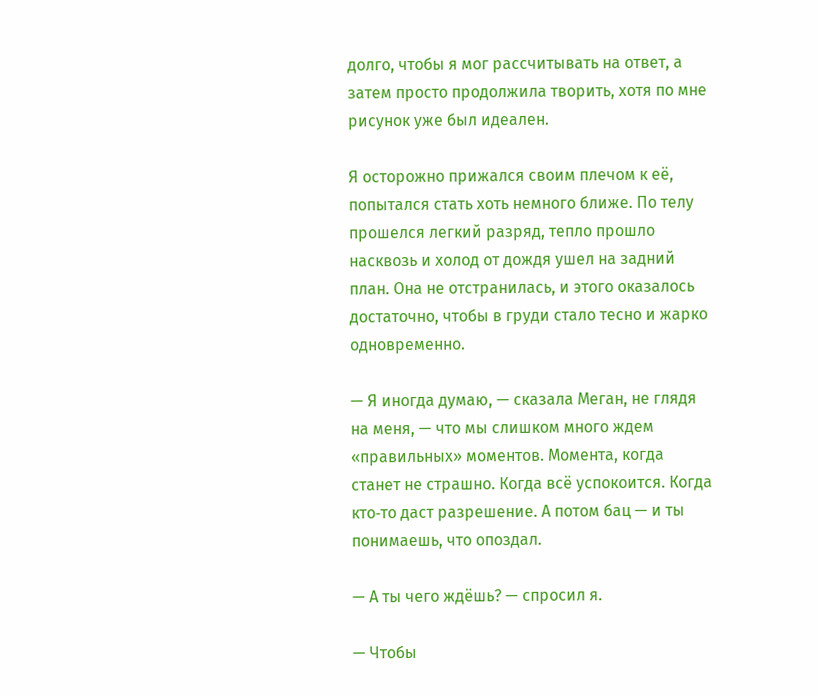долго, чтобы я мог рассчитывать на ответ, а затем просто продолжила творить, хотя по мне рисунок уже был идеален.

Я осторожно прижался своим плечом к её, попытался стать хоть немного ближе. По телу прошелся легкий разряд, тепло прошло насквозь и холод от дождя ушел на задний план. Она не отстранилась, и этого оказалось достаточно, чтобы в груди стало тесно и жарко одновременно.

— Я иногда думаю, — сказала Меган, не глядя на меня, — что мы слишком много ждем «правильных» моментов. Момента, когда станет не страшно. Когда всё успокоится. Когда кто‑то даст разрешение. А потом бац — и ты понимаешь, что опоздал.

— А ты чего ждёшь? — спросил я.

— Чтобы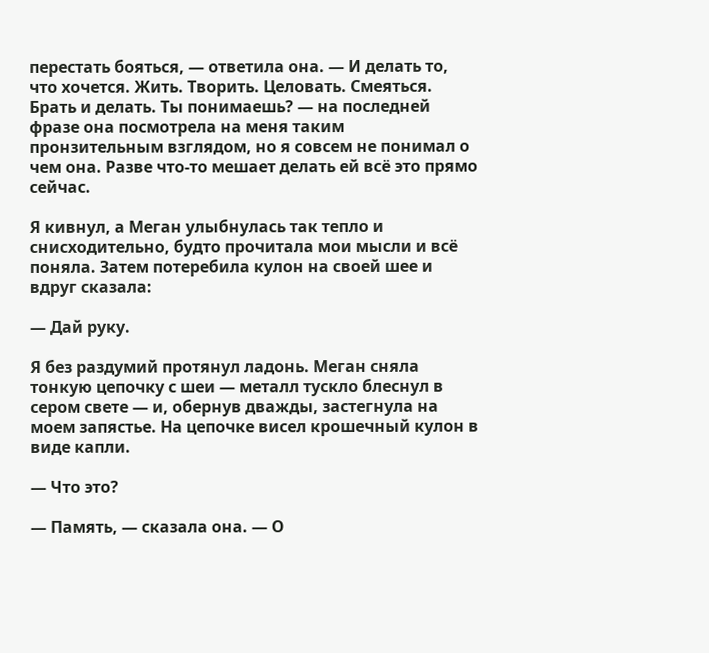перестать бояться, — ответила она. — И делать то, что хочется. Жить. Творить. Целовать. Смеяться. Брать и делать. Ты понимаешь? — на последней фразе она посмотрела на меня таким пронзительным взглядом, но я совсем не понимал о чем она. Разве что-то мешает делать ей всё это прямо сейчас.

Я кивнул, а Меган улыбнулась так тепло и снисходительно, будто прочитала мои мысли и всё поняла. Затем потеребила кулон на своей шее и вдруг сказала:

— Дай руку.

Я без раздумий протянул ладонь. Меган сняла тонкую цепочку с шеи — металл тускло блеснул в сером свете — и, обернув дважды, застегнула на моем запястье. На цепочке висел крошечный кулон в виде капли.

— Что это?

— Память, — сказала она. — О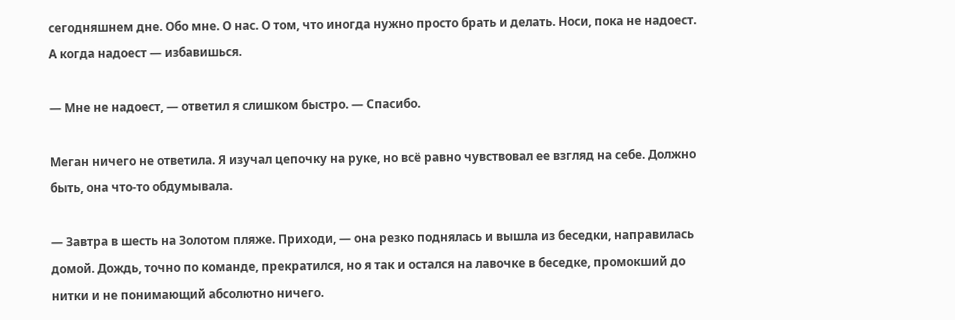сегодняшнем дне. Обо мне. О нас. О том, что иногда нужно просто брать и делать. Носи, пока не надоест. А когда надоест — избавишься.

— Мне не надоест, — ответил я слишком быстро. — Спасибо.

Меган ничего не ответила. Я изучал цепочку на руке, но всё равно чувствовал ее взгляд на себе. Должно быть, она что-то обдумывала.

— Завтра в шесть на Золотом пляже. Приходи, — она резко поднялась и вышла из беседки, направилась домой. Дождь, точно по команде, прекратился, но я так и остался на лавочке в беседке, промокший до нитки и не понимающий абсолютно ничего.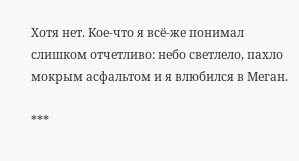Хотя нет. Кое-что я всё-же понимал слишком отчетливо: небо светлело, пахло мокрым асфальтом и я влюбился в Меган.

***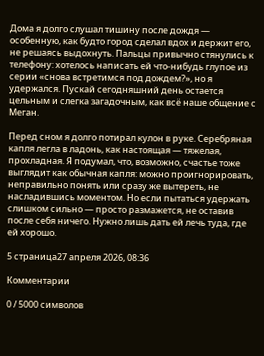Дома я долго слушал тишину после дождя — особенную, как будто город сделал вдох и держит его, не решаясь выдохнуть. Пальцы привычно стянулись к телефону: хотелось написать ей что‑нибудь глупое из серии «снова встретимся под дождем?», но я удержался. Пускай сегодняшний день остается цельным и слегка загадочным, как всё наше общение с Меган.

Перед сном я долго потирал кулон в руке. Серебряная капля легла в ладонь, как настоящая — тяжелая, прохладная. Я подумал, что, возможно, счастье тоже выглядит как обычная капля: можно проигнорировать, неправильно понять или сразу же вытереть, не насладившись моментом. Но если пытаться удержать слишком сильно — просто размажется, не оставив после себя ничего. Нужно лишь дать ей лечь туда, где ей хорошо.

5 страница27 апреля 2026, 08:36

Комментарии

0 / 5000 символов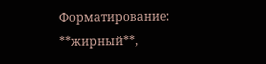Форматирование: **жирный**,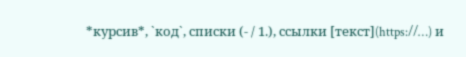*курсив*, `код`, списки (- / 1.), ссылки [текст](https://…) и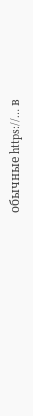обычные https://… в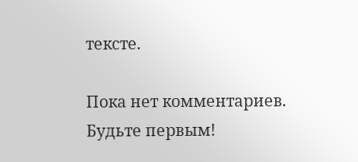тексте.

Пока нет комментариев. Будьте первым!